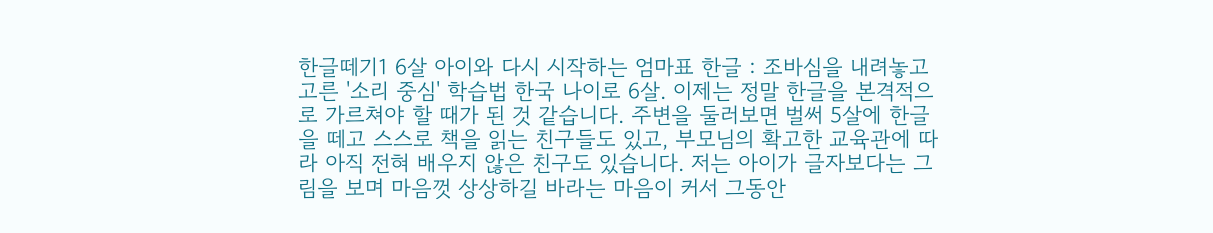한글떼기1 6살 아이와 다시 시작하는 엄마표 한글 : 조바심을 내려놓고 고른 '소리 중심' 학습법 한국 나이로 6살. 이제는 정말 한글을 본격적으로 가르쳐야 할 때가 된 것 같습니다. 주변을 둘러보면 벌써 5살에 한글을 떼고 스스로 책을 읽는 친구들도 있고, 부모님의 확고한 교육관에 따라 아직 전혀 배우지 않은 친구도 있습니다. 저는 아이가 글자보다는 그림을 보며 마음껏 상상하길 바라는 마음이 커서 그동안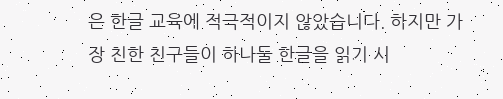은 한글 교육에 적극적이지 않았습니다. 하지만 가장 친한 친구들이 하나둘 한글을 읽기 시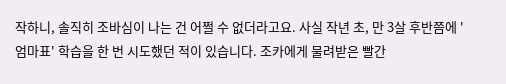작하니, 솔직히 조바심이 나는 건 어쩔 수 없더라고요. 사실 작년 초, 만 3살 후반쯤에 '엄마표' 학습을 한 번 시도했던 적이 있습니다. 조카에게 물려받은 빨간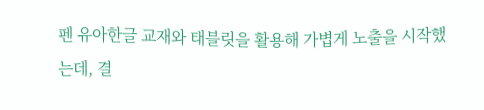펜 유아한글 교재와 태블릿을 활용해 가볍게 노출을 시작했는데, 결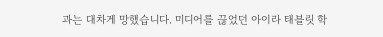과는 대차게 망했습니다. 미디어를 끊었던 아이라 태블릿 학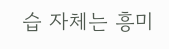습 자체는 흥미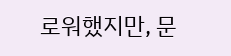로워했지만, 문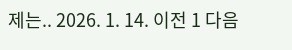제는.. 2026. 1. 14. 이전 1 다음